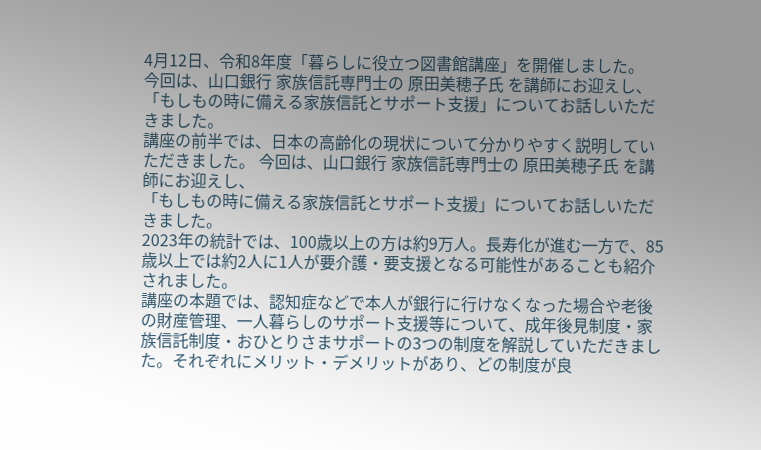4月12日、令和8年度「暮らしに役立つ図書館講座」を開催しました。
今回は、山口銀行 家族信託専門士の 原田美穂子氏 を講師にお迎えし、
「もしもの時に備える家族信託とサポート支援」についてお話しいただきました。
講座の前半では、日本の高齢化の現状について分かりやすく説明していただきました。 今回は、山口銀行 家族信託専門士の 原田美穂子氏 を講師にお迎えし、
「もしもの時に備える家族信託とサポート支援」についてお話しいただきました。
2023年の統計では、100歳以上の方は約9万人。長寿化が進む一方で、85歳以上では約2人に1人が要介護・要支援となる可能性があることも紹介されました。
講座の本題では、認知症などで本人が銀行に行けなくなった場合や老後の財産管理、一人暮らしのサポート支援等について、成年後見制度・家族信託制度・おひとりさまサポートの3つの制度を解説していただきました。それぞれにメリット・デメリットがあり、どの制度が良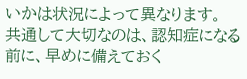いかは状況によって異なります。 共通して大切なのは、認知症になる前に、早めに備えておく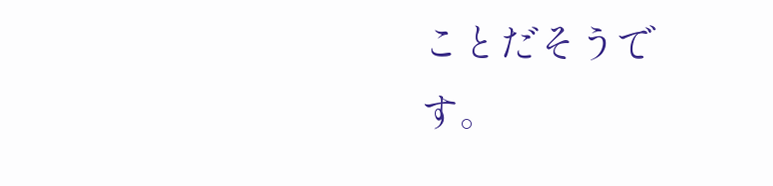ことだそうです。